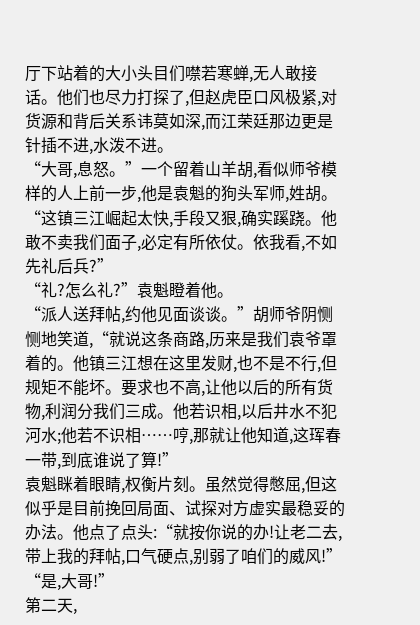厅下站着的大小头目们噤若寒蝉,无人敢接话。他们也尽力打探了,但赵虎臣口风极紧,对货源和背后关系讳莫如深,而江荣廷那边更是针插不进,水泼不进。
“大哥,息怒。”一个留着山羊胡,看似师爷模样的人上前一步,他是袁魁的狗头军师,姓胡。“这镇三江崛起太快,手段又狠,确实蹊跷。他敢不卖我们面子,必定有所依仗。依我看,不如先礼后兵?”
“礼?怎么礼?”袁魁瞪着他。
“派人送拜帖,约他见面谈谈。”胡师爷阴恻恻地笑道,“就说这条商路,历来是我们袁爷罩着的。他镇三江想在这里发财,也不是不行,但规矩不能坏。要求也不高,让他以后的所有货物,利润分我们三成。他若识相,以后井水不犯河水;他若不识相……哼,那就让他知道,这珲春一带,到底谁说了算!”
袁魁眯着眼睛,权衡片刻。虽然觉得憋屈,但这似乎是目前挽回局面、试探对方虚实最稳妥的办法。他点了点头:“就按你说的办!让老二去,带上我的拜帖,口气硬点,别弱了咱们的威风!”
“是,大哥!”
第二天,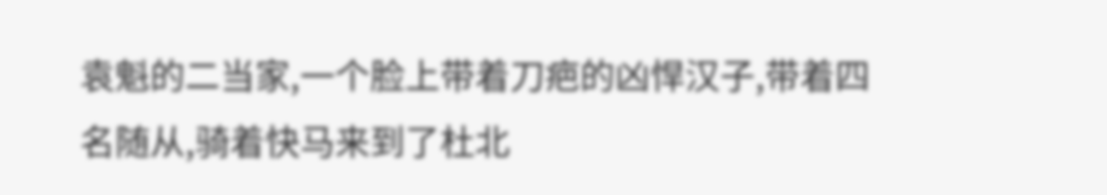袁魁的二当家,一个脸上带着刀疤的凶悍汉子,带着四名随从,骑着快马来到了杜北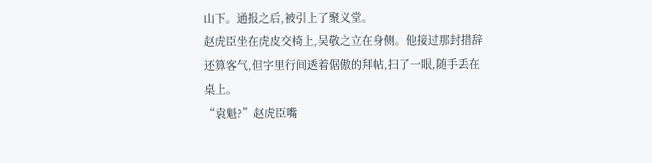山下。通报之后,被引上了聚义堂。
赵虎臣坐在虎皮交椅上,吴敬之立在身侧。他接过那封措辞还算客气,但字里行间透着倨傲的拜帖,扫了一眼,随手丢在桌上。
“袁魁?”赵虎臣嘴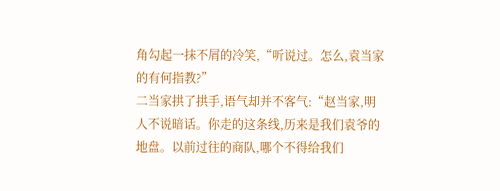角勾起一抹不屑的冷笑,“听说过。怎么,袁当家的有何指教?”
二当家拱了拱手,语气却并不客气:“赵当家,明人不说暗话。你走的这条线,历来是我们袁爷的地盘。以前过往的商队,哪个不得给我们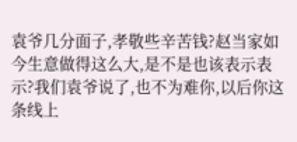袁爷几分面子,孝敬些辛苦钱?赵当家如今生意做得这么大,是不是也该表示表示?我们袁爷说了,也不为难你,以后你这条线上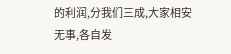的利润,分我们三成,大家相安无事,各自发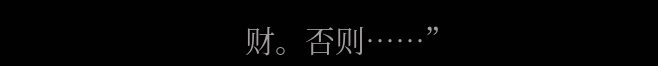财。否则……”